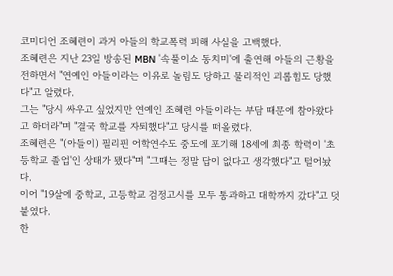코미디언 조혜련이 과거 아들의 학교폭력 피해 사실을 고백했다.
조혜련은 지난 23일 방송된 MBN '속풀이쇼 동치미'에 출연해 아들의 근황을 전하면서 "연예인 아들이라는 이유로 놀림도 당하고 물리적인 괴롭힘도 당했다"고 알렸다.
그는 "당시 싸우고 싶었지만 연예인 조혜련 아들이라는 부담 때문에 참아왔다고 하더라"며 "결국 학교를 자퇴했다"고 당시를 떠올렸다.
조혜련은 "(아들이) 필리핀 어학연수도 중도에 포기해 18세에 최종 학력이 '초등학교 졸업'인 상태가 됐다"며 "그때는 정말 답이 없다고 생각했다"고 털어놨다.
이어 "19살에 중학교, 고등학교 검정고시를 모두 통과하고 대학까지 갔다"고 덧붙였다.
한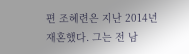편 조혜련은 지난 2014년 재혼했다. 그는 전 남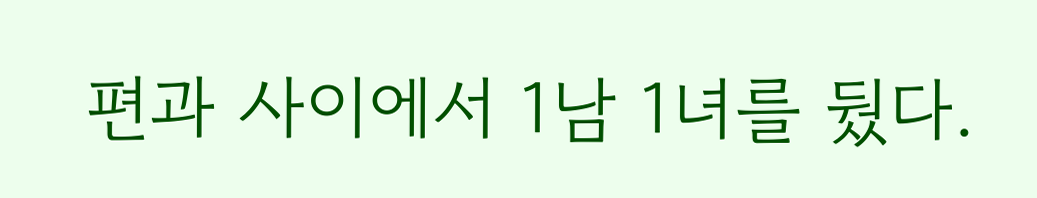편과 사이에서 1남 1녀를 뒀다.